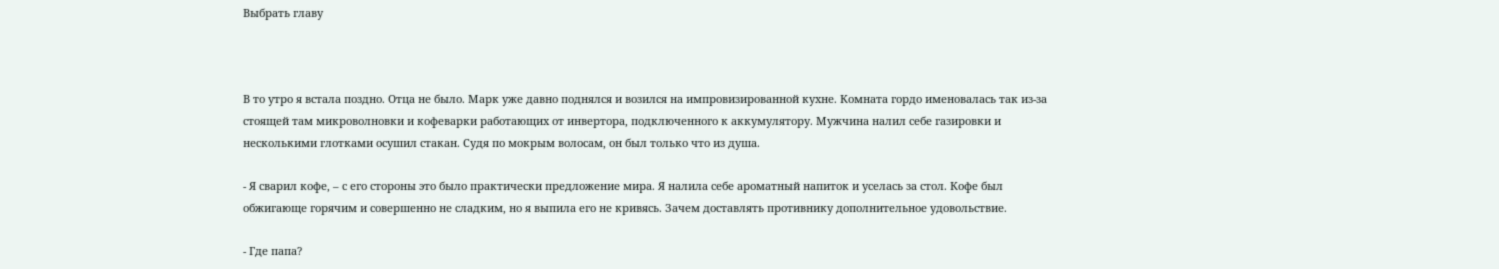Выбрать главу



В то утро я встала поздно. Отца не было. Марк уже давно поднялся и возился на импровизированной кухне. Комната гордо именовалась так из-за стоящей там микроволновки и кофеварки работающих от инвертора, подключенного к аккумулятору. Мужчина налил себе газировки и несколькими глотками осушил стакан. Судя по мокрым волосам, он был только что из душа.

- Я сварил кофе, – с его стороны это было практически предложение мира. Я налила себе ароматный напиток и уселась за стол. Кофе был обжигающе горячим и совершенно не сладким, но я выпила его не кривясь. Зачем доставлять противнику дополнительное удовольствие.

- Где папа?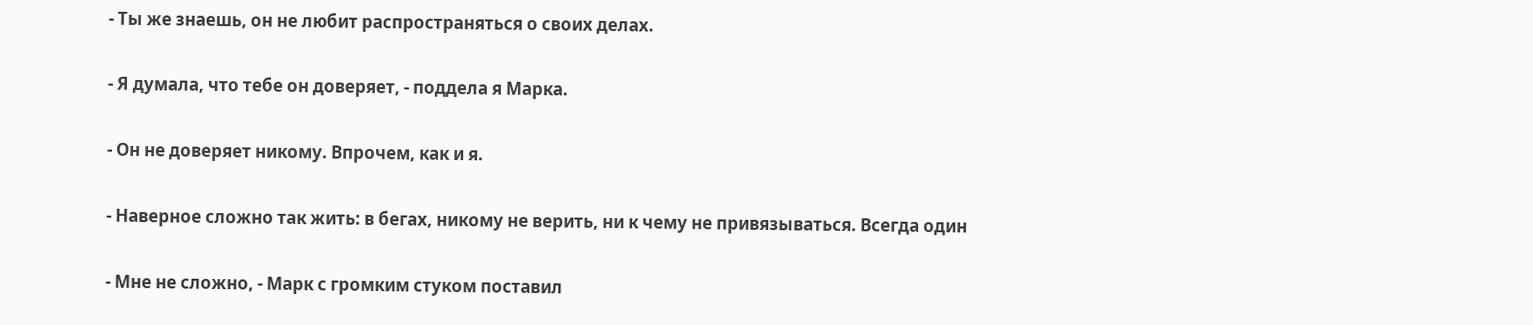- Ты же знаешь, он не любит распространяться о своих делах.

- Я думала, что тебе он доверяет, - поддела я Марка.

- Он не доверяет никому. Впрочем, как и я.

- Наверное сложно так жить: в бегах, никому не верить, ни к чему не привязываться. Всегда один

- Мне не сложно, - Марк с громким стуком поставил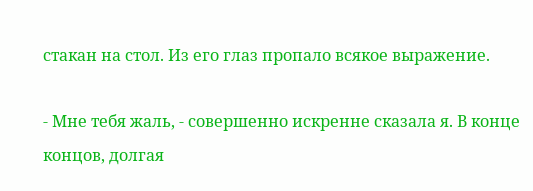стакан на стол. Из его глаз пропало всякое выражение.

- Мне тебя жаль, - совершенно искренне сказала я. В конце концов, долгая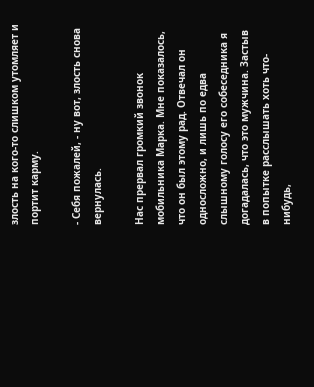злость на кого-то слишком утомляет и портит карму.

- Себя пожалей, - ну вот, злость снова вернулась.

Нас прервал громкий звонок мобильника Марка. Мне показалось, что он был этому рад. Отвечал он односложно, и лишь по едва слышному голосу его собеседника я догадалась, что это мужчина. Застыв в попытке расслышать хоть что-нибудь,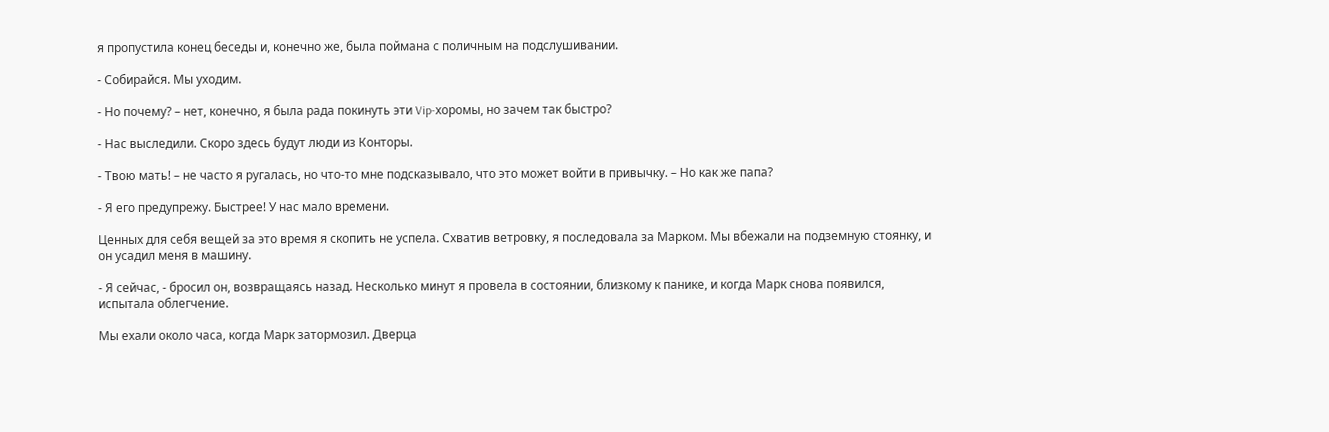я пропустила конец беседы и, конечно же, была поймана с поличным на подслушивании.

- Собирайся. Мы уходим.

- Но почему? – нет, конечно, я была рада покинуть эти Vip-хоромы, но зачем так быстро?

- Нас выследили. Скоро здесь будут люди из Конторы.

- Твою мать! – не часто я ругалась, но что-то мне подсказывало, что это может войти в привычку. – Но как же папа?

- Я его предупрежу. Быстрее! У нас мало времени.

Ценных для себя вещей за это время я скопить не успела. Схватив ветровку, я последовала за Марком. Мы вбежали на подземную стоянку, и он усадил меня в машину.

- Я сейчас, - бросил он, возвращаясь назад. Несколько минут я провела в состоянии, близкому к панике, и когда Марк снова появился, испытала облегчение.

Мы ехали около часа, когда Марк затормозил. Дверца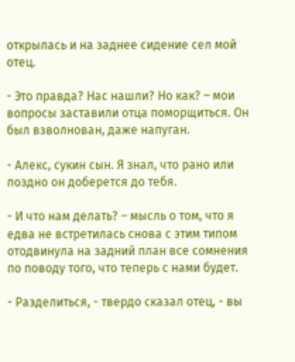открылась и на заднее сидение сел мой отец.

- Это правда? Нас нашли? Но как? – мои вопросы заставили отца поморщиться. Он был взволнован, даже напуган.

- Алекс, сукин сын. Я знал, что рано или поздно он доберется до тебя.

- И что нам делать? – мысль о том, что я едва не встретилась снова с этим типом отодвинула на задний план все сомнения по поводу того, что теперь с нами будет.

- Разделиться, - твердо сказал отец, - вы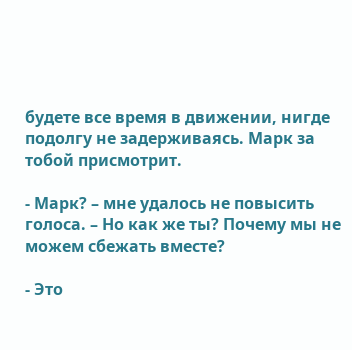будете все время в движении, нигде подолгу не задерживаясь. Марк за тобой присмотрит.

- Марк? – мне удалось не повысить голоса. – Но как же ты? Почему мы не можем сбежать вместе?

- Это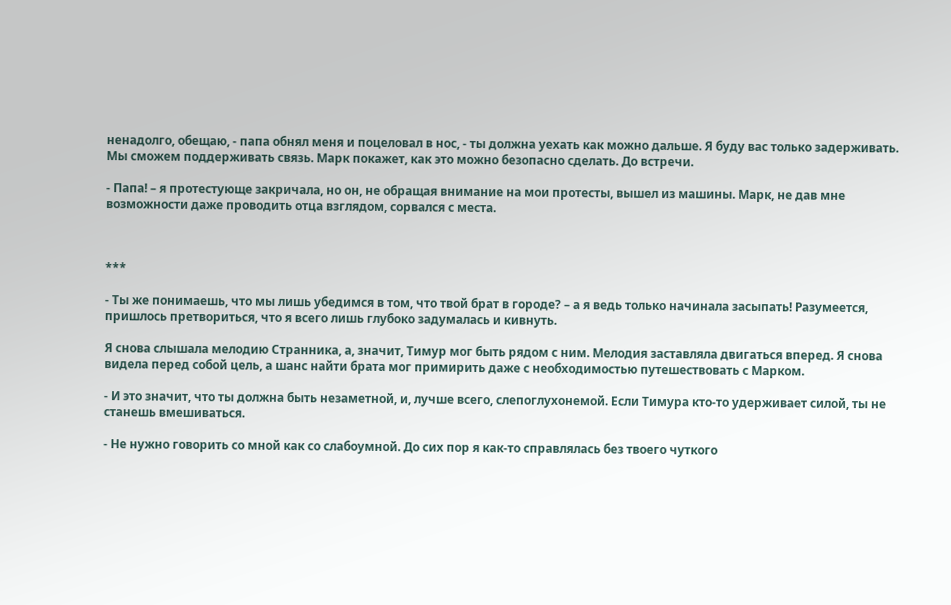ненадолго, обещаю, - папа обнял меня и поцеловал в нос, - ты должна уехать как можно дальше. Я буду вас только задерживать. Мы сможем поддерживать связь. Марк покажет, как это можно безопасно сделать. До встречи.

- Папа! – я протестующе закричала, но он, не обращая внимание на мои протесты, вышел из машины. Марк, не дав мне возможности даже проводить отца взглядом, сорвался с места.



***

- Ты же понимаешь, что мы лишь убедимся в том, что твой брат в городе? – а я ведь только начинала засыпать! Разумеется, пришлось претвориться, что я всего лишь глубоко задумалась и кивнуть.

Я снова слышала мелодию Странника, а, значит, Тимур мог быть рядом с ним. Мелодия заставляла двигаться вперед. Я снова видела перед собой цель, а шанс найти брата мог примирить даже с необходимостью путешествовать с Марком.

- И это значит, что ты должна быть незаметной, и, лучше всего, слепоглухонемой. Если Тимура кто-то удерживает силой, ты не станешь вмешиваться.

- Не нужно говорить со мной как со слабоумной. До сих пор я как-то справлялась без твоего чуткого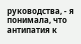руководства, - я понимала, что антипатия к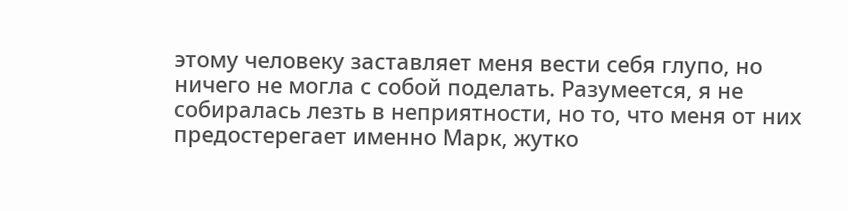этому человеку заставляет меня вести себя глупо, но ничего не могла с собой поделать. Разумеется, я не собиралась лезть в неприятности, но то, что меня от них предостерегает именно Марк, жутко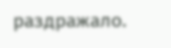раздражало.